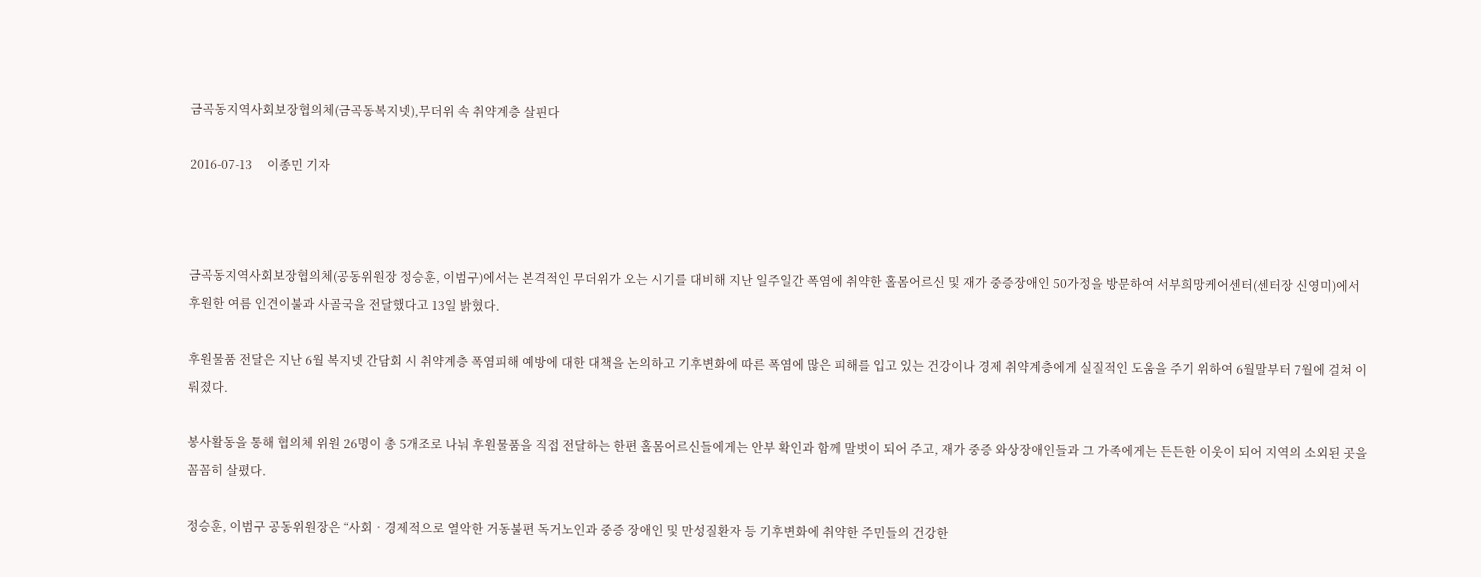금곡동지역사회보장협의체(금곡동복지넷),무더위 속 취약계층 살핀다

2016-07-13     이종민 기자



금곡동지역사회보장협의체(공동위원장 정승훈, 이범구)에서는 본격적인 무더위가 오는 시기를 대비해 지난 일주일간 폭염에 취약한 홀몸어르신 및 재가 중증장애인 50가정을 방문하여 서부희망케어센터(센터장 신영미)에서 후원한 여름 인견이불과 사골국을 전달했다고 13일 밝혔다.

후원물품 전달은 지난 6월 복지넷 간담회 시 취약계층 폭염피해 예방에 대한 대책을 논의하고 기후변화에 따른 폭염에 많은 피해를 입고 있는 건강이나 경제 취약계층에게 실질적인 도움을 주기 위하여 6월말부터 7월에 걸쳐 이뤄졌다.

봉사활동을 통해 협의체 위원 26명이 총 5개조로 나눠 후원물품을 직접 전달하는 한편 홀몸어르신들에게는 안부 확인과 함께 말벗이 되어 주고, 재가 중증 와상장애인들과 그 가족에게는 든든한 이웃이 되어 지역의 소외된 곳을 꼼꼼히 살폈다.

정승훈, 이범구 공동위원장은 “사회‧경제적으로 열악한 거동불편 독거노인과 중증 장애인 및 만성질환자 등 기후변화에 취약한 주민들의 건강한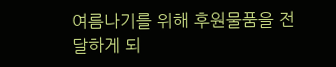여름나기를 위해 후원물품을 전달하게 되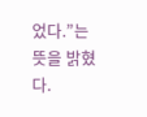었다.”는 뜻을 밝혔다.